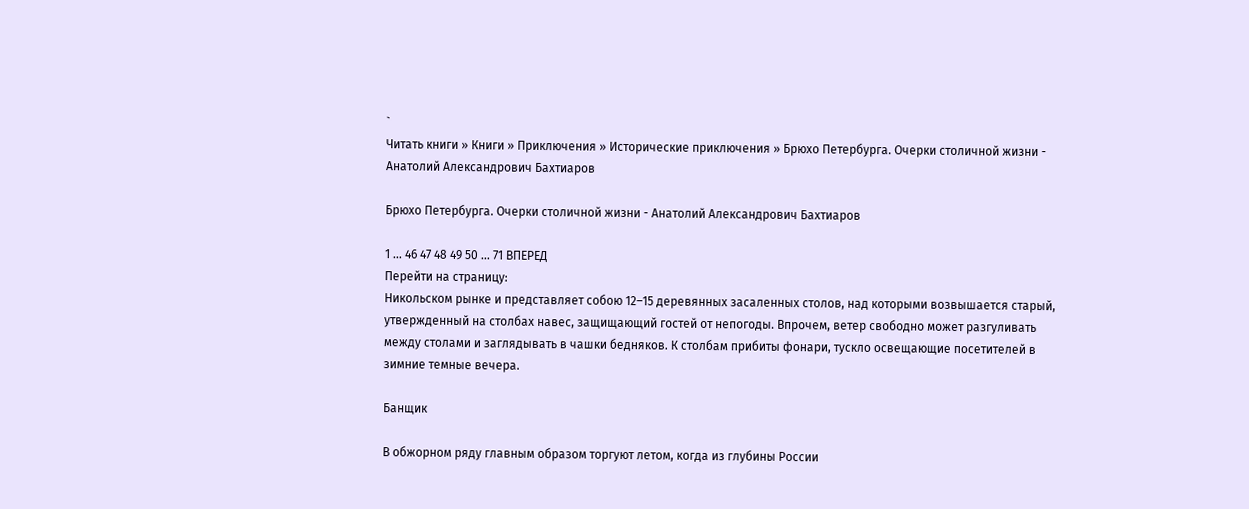`
Читать книги » Книги » Приключения » Исторические приключения » Брюхо Петербурга. Очерки столичной жизни - Анатолий Александрович Бахтиаров

Брюхо Петербурга. Очерки столичной жизни - Анатолий Александрович Бахтиаров

1 ... 46 47 48 49 50 ... 71 ВПЕРЕД
Перейти на страницу:
Никольском рынке и представляет собою 12–15 деревянных засаленных столов, над которыми возвышается старый, утвержденный на столбах навес, защищающий гостей от непогоды. Впрочем, ветер свободно может разгуливать между столами и заглядывать в чашки бедняков. К столбам прибиты фонари, тускло освещающие посетителей в зимние темные вечера.

Банщик

В обжорном ряду главным образом торгуют летом, когда из глубины России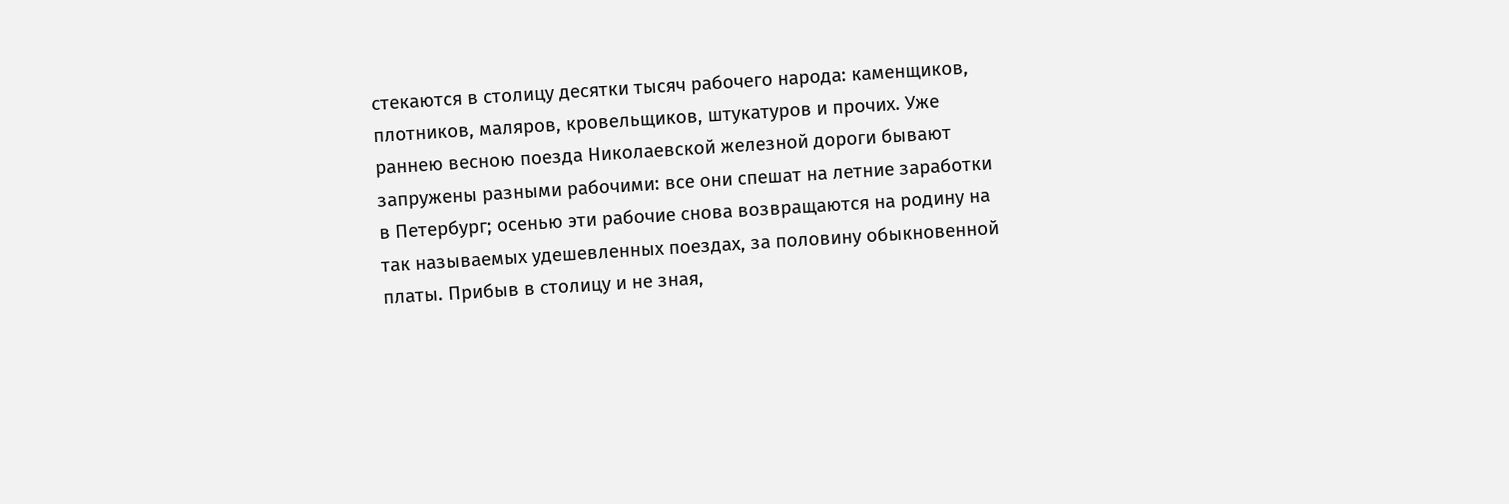стекаются в столицу десятки тысяч рабочего народа: каменщиков, плотников, маляров, кровельщиков, штукатуров и прочих. Уже раннею весною поезда Николаевской железной дороги бывают запружены разными рабочими: все они спешат на летние заработки в Петербург; осенью эти рабочие снова возвращаются на родину на так называемых удешевленных поездах, за половину обыкновенной платы. Прибыв в столицу и не зная,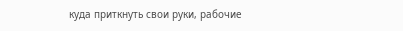куда приткнуть свои руки, рабочие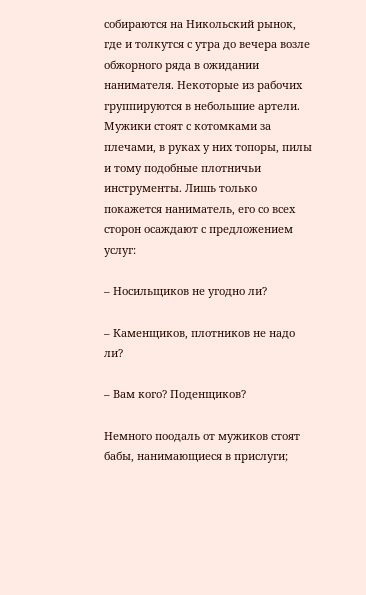собираются на Никольский рынок, где и толкутся с утра до вечера возле обжорного ряда в ожидании нанимателя. Некоторые из рабочих группируются в небольшие артели. Мужики стоят с котомками за плечами, в руках у них топоры, пилы и тому подобные плотничьи инструменты. Лишь только покажется наниматель, его со всех сторон осаждают с предложением услуг:

– Носильщиков не угодно ли?

– Каменщиков, плотников не надо ли?

– Вам кого? Поденщиков?

Немного поодаль от мужиков стоят бабы, нанимающиеся в прислуги;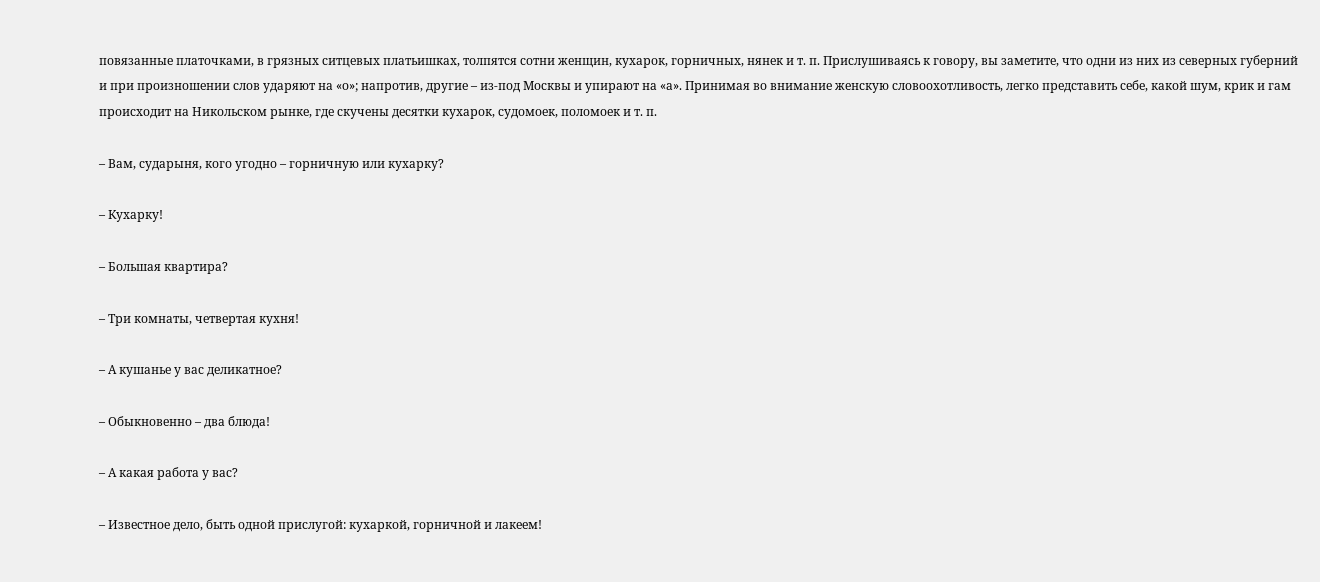повязанные платочками, в грязных ситцевых платьишках, толпятся сотни женщин, кухарок, горничных, нянек и т. п. Прислушиваясь к говору, вы заметите, что одни из них из северных губерний и при произношении слов ударяют на «о»; напротив, другие – из-под Москвы и упирают на «а». Принимая во внимание женскую словоохотливость, легко представить себе, какой шум, крик и гам происходит на Никольском рынке, где скучены десятки кухарок, судомоек, поломоек и т. п.

– Вам, сударыня, кого угодно – горничную или кухарку?

– Кухарку!

– Большая квартира?

– Три комнаты, четвертая кухня!

– А кушанье у вас деликатное?

– Обыкновенно – два блюда!

– А какая работа у вас?

– Известное дело, быть одной прислугой: кухаркой, горничной и лакеем!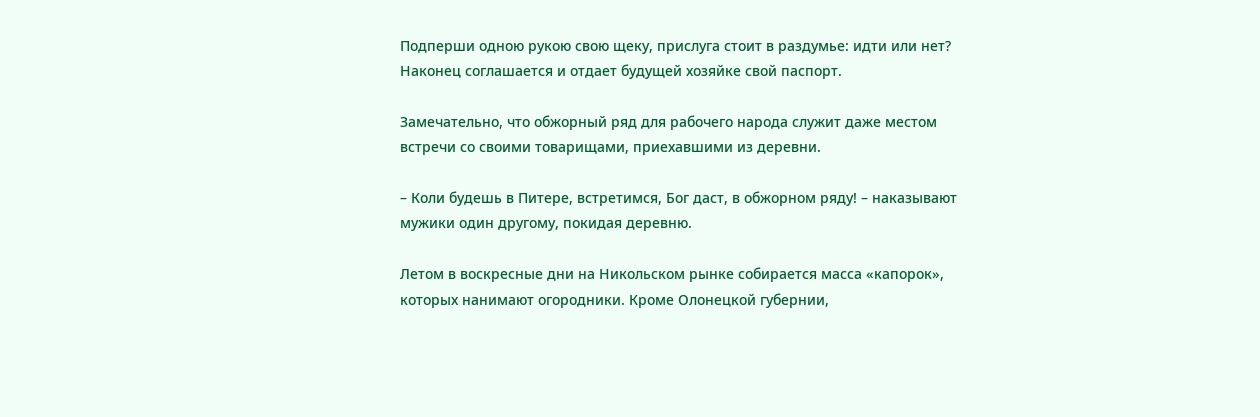Подперши одною рукою свою щеку, прислуга стоит в раздумье: идти или нет? Наконец соглашается и отдает будущей хозяйке свой паспорт.

Замечательно, что обжорный ряд для рабочего народа служит даже местом встречи со своими товарищами, приехавшими из деревни.

– Коли будешь в Питере, встретимся, Бог даст, в обжорном ряду! – наказывают мужики один другому, покидая деревню.

Летом в воскресные дни на Никольском рынке собирается масса «капорок», которых нанимают огородники. Кроме Олонецкой губернии,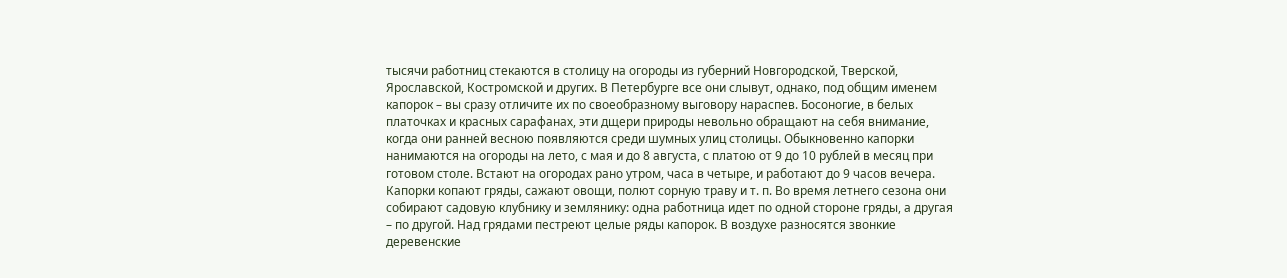тысячи работниц стекаются в столицу на огороды из губерний Новгородской, Тверской, Ярославской, Костромской и других. В Петербурге все они слывут, однако, под общим именем капорок – вы сразу отличите их по своеобразному выговору нараспев. Босоногие, в белых платочках и красных сарафанах, эти дщери природы невольно обращают на себя внимание, когда они ранней весною появляются среди шумных улиц столицы. Обыкновенно капорки нанимаются на огороды на лето, с мая и до 8 августа, с платою от 9 до 10 рублей в месяц при готовом столе. Встают на огородах рано утром, часа в четыре, и работают до 9 часов вечера. Капорки копают гряды, сажают овощи, полют сорную траву и т. п. Во время летнего сезона они собирают садовую клубнику и землянику: одна работница идет по одной стороне гряды, а другая – по другой. Над грядами пестреют целые ряды капорок. В воздухе разносятся звонкие деревенские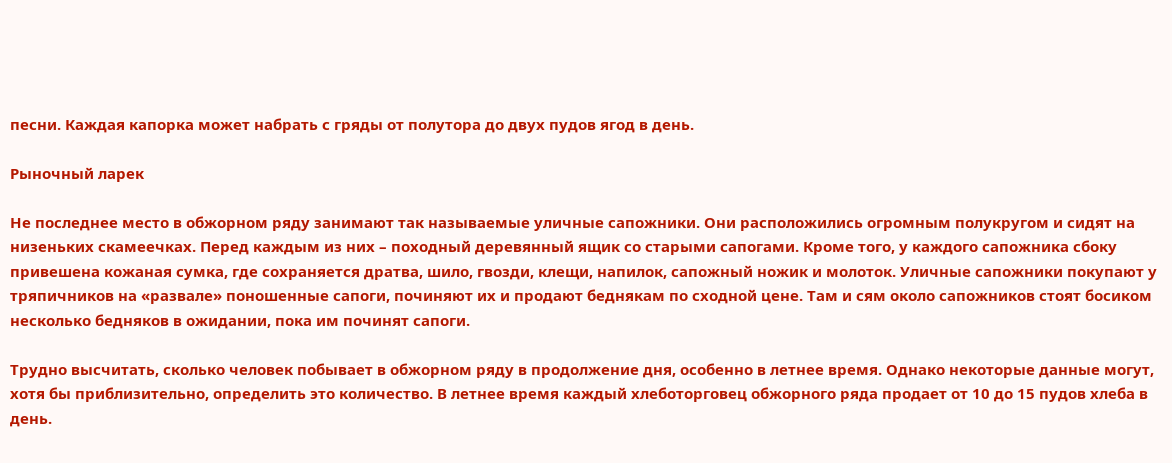песни. Каждая капорка может набрать с гряды от полутора до двух пудов ягод в день.

Рыночный ларек

Не последнее место в обжорном ряду занимают так называемые уличные сапожники. Они расположились огромным полукругом и сидят на низеньких скамеечках. Перед каждым из них – походный деревянный ящик со старыми сапогами. Кроме того, у каждого сапожника сбоку привешена кожаная сумка, где сохраняется дратва, шило, гвозди, клещи, напилок, сапожный ножик и молоток. Уличные сапожники покупают у тряпичников на «развале» поношенные сапоги, починяют их и продают беднякам по сходной цене. Там и сям около сапожников стоят босиком несколько бедняков в ожидании, пока им починят сапоги.

Трудно высчитать, сколько человек побывает в обжорном ряду в продолжение дня, особенно в летнее время. Однако некоторые данные могут, хотя бы приблизительно, определить это количество. В летнее время каждый хлеботорговец обжорного ряда продает от 10 до 15 пудов хлеба в день.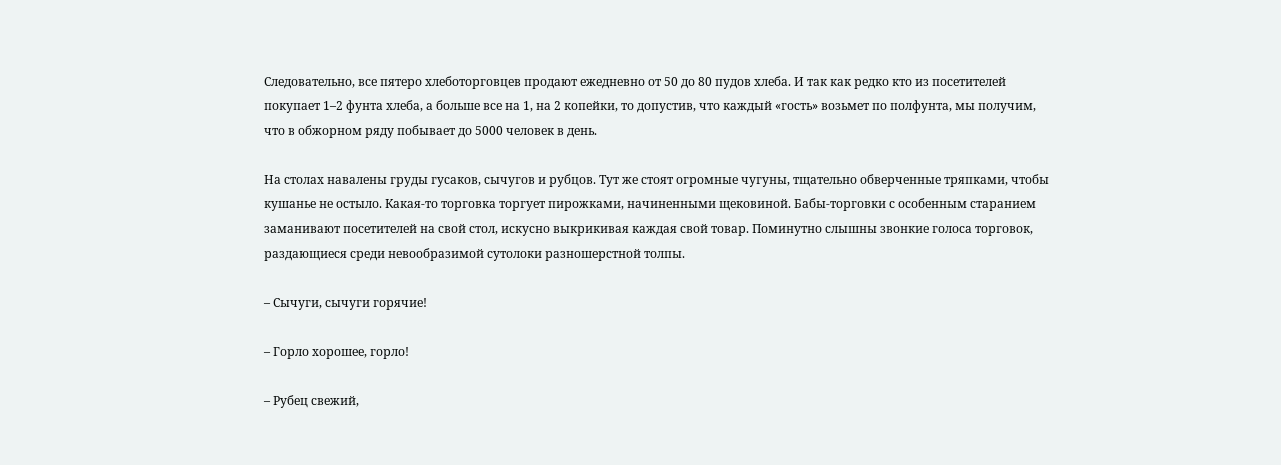Следовательно, все пятеро хлеботорговцев продают ежедневно от 50 до 80 пудов хлеба. И так как редко кто из посетителей покупает 1–2 фунта хлеба, а больше все на 1, на 2 копейки, то допустив, что каждый «гость» возьмет по полфунта, мы получим, что в обжорном ряду побывает до 5000 человек в день.

На столах навалены груды гусаков, сычугов и рубцов. Тут же стоят огромные чугуны, тщательно обверченные тряпками, чтобы кушанье не остыло. Какая-то торговка торгует пирожками, начиненными щековиной. Бабы-торговки с особенным старанием заманивают посетителей на свой стол, искусно выкрикивая каждая свой товар. Поминутно слышны звонкие голоса торговок, раздающиеся среди невообразимой сутолоки разношерстной толпы.

– Сычуги, сычуги горячие!

– Горло хорошее, горло!

– Рубец свежий,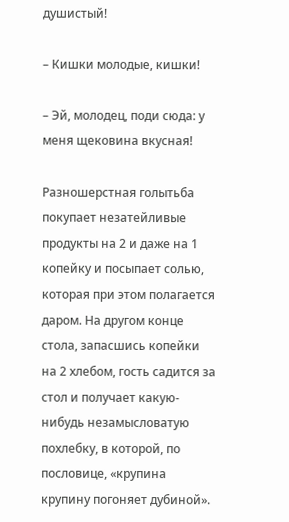душистый!

– Кишки молодые, кишки!

– Эй, молодец, поди сюда: у меня щековина вкусная!

Разношерстная голытьба покупает незатейливые продукты на 2 и даже на 1 копейку и посыпает солью, которая при этом полагается даром. На другом конце стола, запасшись копейки на 2 хлебом, гость садится за стол и получает какую-нибудь незамысловатую похлебку, в которой, по пословице, «крупина крупину погоняет дубиной».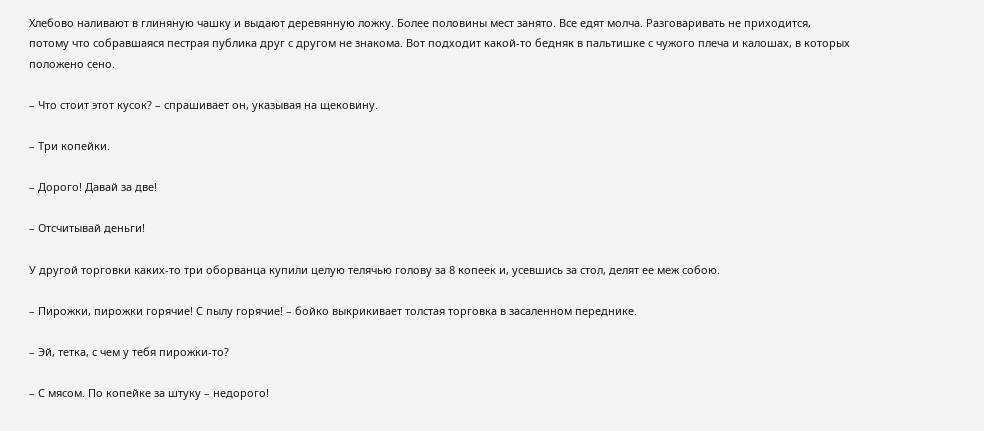Хлебово наливают в глиняную чашку и выдают деревянную ложку. Более половины мест занято. Все едят молча. Разговаривать не приходится, потому что собравшаяся пестрая публика друг с другом не знакома. Вот подходит какой-то бедняк в пальтишке с чужого плеча и калошах, в которых положено сено.

– Что стоит этот кусок? – спрашивает он, указывая на щековину.

– Три копейки.

– Дорого! Давай за две!

– Отсчитывай деньги!

У другой торговки каких-то три оборванца купили целую телячью голову за 8 копеек и, усевшись за стол, делят ее меж собою.

– Пирожки, пирожки горячие! С пылу горячие! – бойко выкрикивает толстая торговка в засаленном переднике.

– Эй, тетка, с чем у тебя пирожки-то?

– С мясом. По копейке за штуку – недорого!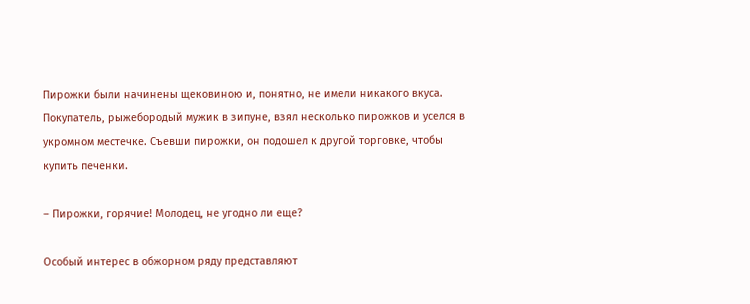Пирожки были начинены щековиною и, понятно, не имели никакого вкуса. Покупатель, рыжебородый мужик в зипуне, взял несколько пирожков и уселся в укромном местечке. Съевши пирожки, он подошел к другой торговке, чтобы купить печенки.

– Пирожки, горячие! Молодец, не угодно ли еще?

Особый интерес в обжорном ряду представляют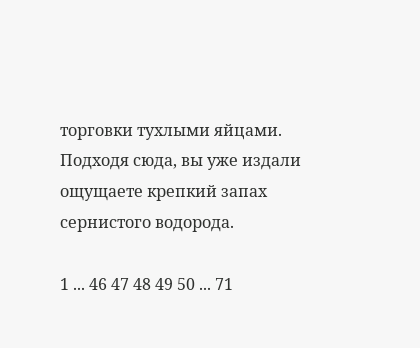торговки тухлыми яйцами. Подходя сюда, вы уже издали ощущаете крепкий запах сернистого водорода.

1 ... 46 47 48 49 50 ... 71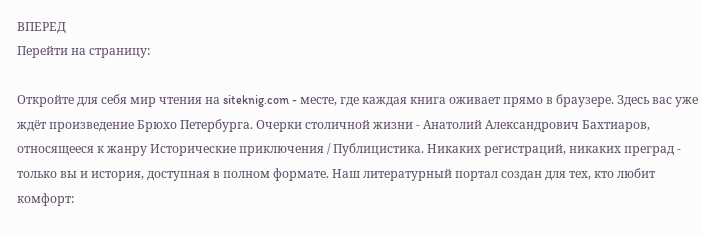ВПЕРЕД
Перейти на страницу:

Откройте для себя мир чтения на siteknig.com - месте, где каждая книга оживает прямо в браузере. Здесь вас уже ждёт произведение Брюхо Петербурга. Очерки столичной жизни - Анатолий Александрович Бахтиаров, относящееся к жанру Исторические приключения / Публицистика. Никаких регистраций, никаких преград - только вы и история, доступная в полном формате. Наш литературный портал создан для тех, кто любит комфорт: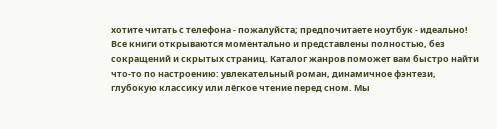хотите читать с телефона - пожалуйста; предпочитаете ноутбук - идеально! Все книги открываются моментально и представлены полностью, без сокращений и скрытых страниц. Каталог жанров поможет вам быстро найти что-то по настроению: увлекательный роман, динамичное фэнтези, глубокую классику или лёгкое чтение перед сном. Мы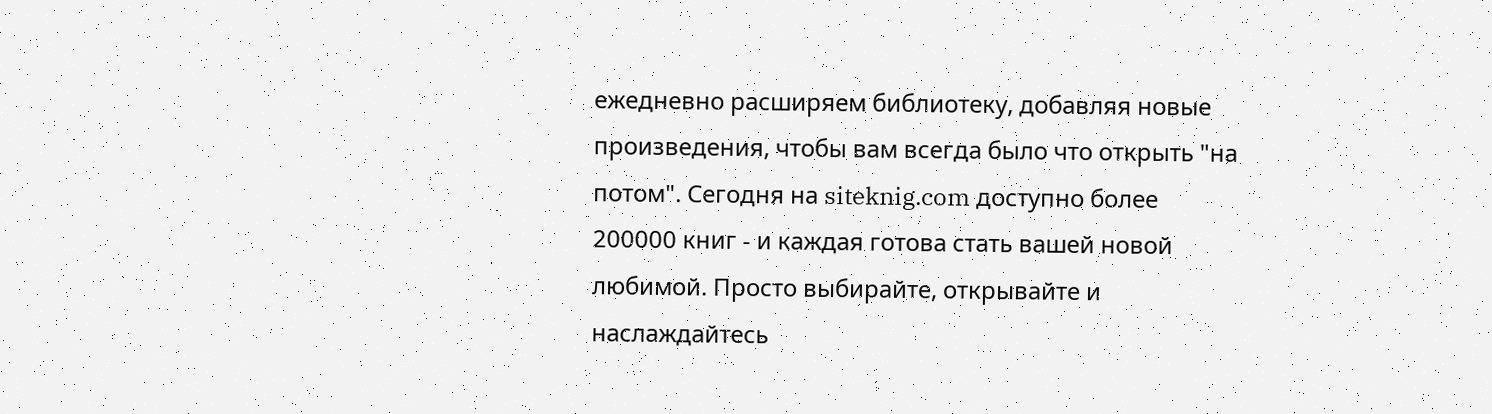ежедневно расширяем библиотеку, добавляя новые произведения, чтобы вам всегда было что открыть "на потом". Сегодня на siteknig.com доступно более 200000 книг - и каждая готова стать вашей новой любимой. Просто выбирайте, открывайте и наслаждайтесь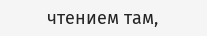чтением там,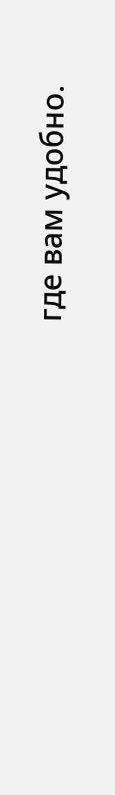где вам удобно.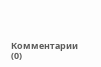Комментарии (0)